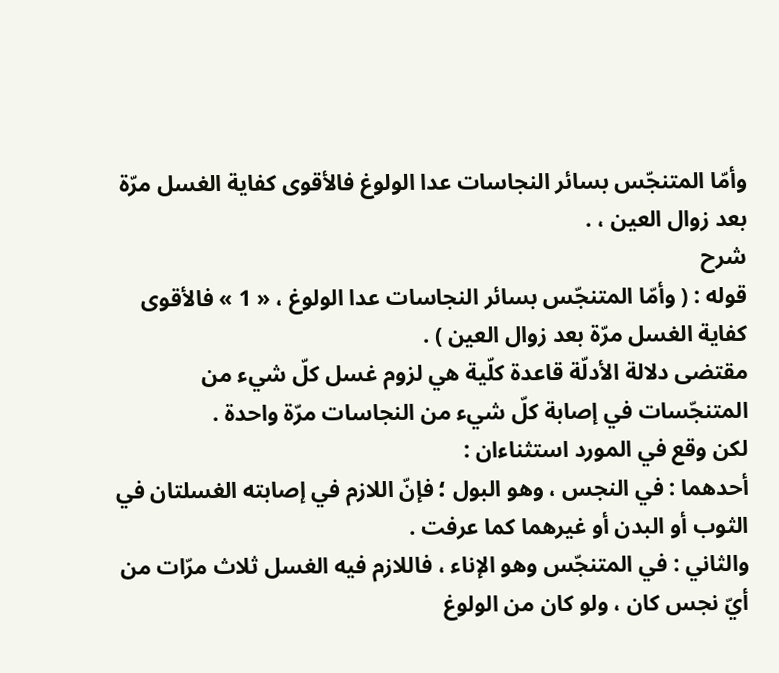وأمّا المتنجّس بسائر النجاسات عدا الولوغ فالأقوى كفاية الغسل مرّة بعد زوال العين ، .
شرح
قوله : ( وأمّا المتنجّس بسائر النجاسات عدا الولوغ ، « 1 » فالأقوى كفاية الغسل مرّة بعد زوال العين ) .
مقتضى دلالة الأدلّة قاعدة كلّية هي لزوم غسل كلّ شيء من المتنجّسات في إصابة كلّ شيء من النجاسات مرّة واحدة .
لكن وقع في المورد استثناءان :
أحدهما : في النجس ، وهو البول ؛ فإنّ اللازم في إصابته الغسلتان في الثوب أو البدن أو غيرهما كما عرفت .
والثاني : في المتنجّس وهو الإناء ، فاللازم فيه الغسل ثلاث مرّات من أيّ نجس كان ، ولو كان من الولوغ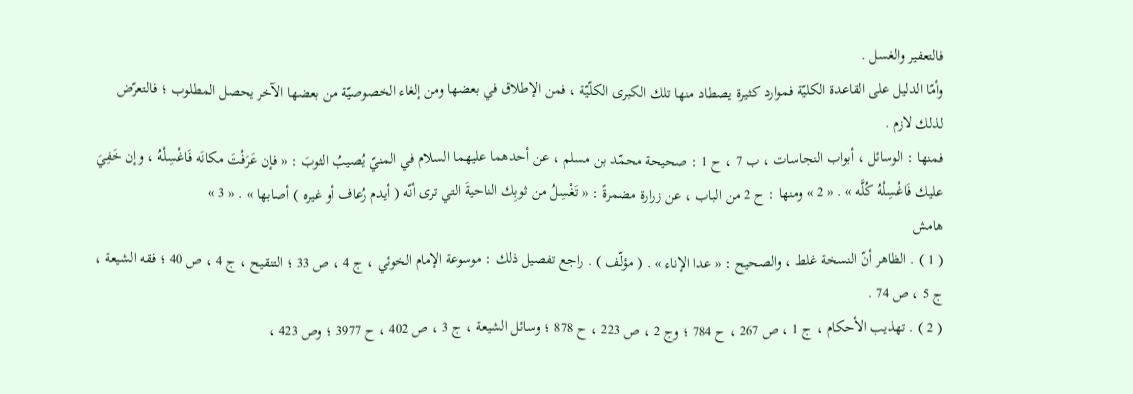فالتعفير والغسل .
وأمّا الدليل على القاعدة الكليّة فموارد كثيرة يصطاد منها تلك الكبرى الكلّيّة ، فمن الإطلاق في بعضها ومن إلغاء الخصوصيّة من بعضها الآخر يحصل المطلوب ؛ فالتعرّض لذلك لازم .
فمنها : الوسائل ، أبواب النجاسات ، ب 7 ، ح 1 : صحيحة محمّد بن مسلم ، عن أحدهما عليهما السلام في المنيّ يُصيبُ الثوبَ : « فإن عَرَفْتَ مكانَه فَاغْسِلْهُ ، وإن خَفِيَ عليك فَاغْسِلْهُ كُلَّه » . « 2 » ومنها : ح 2 من الباب ، عن زرارة مضمرةً : « تَغْسِلُ من ثوبِك الناحيةَ التي ترى أنّه ( أيدم رُعاف أو غيره ) أصابها » . « 3 »
هامش
( 1 ) . الظاهر أنّ النسخة غلط ، والصحيح : « عدا الإناء » . ( مؤلّف ) . راجع تفصيل ذلك : موسوعة الإمام الخوئي ، ج 4 ، ص 33 ؛ التنقيح ، ج 4 ، ص 40 ؛ فقه الشيعة ، ج 5 ، ص 74 .
( 2 ) . تهذيب الأحكام ، ج 1 ، ص 267 ، ح 784 ؛ وج 2 ، ص 223 ، ح 878 ؛ وسائل الشيعة ، ج 3 ، ص 402 ، ح 3977 ؛ وص 423 ،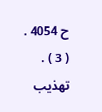ح 4054 .
( 3 ) . تهذيب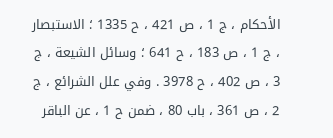الأحكام ، ج 1 ، ص 421 ، ح 1335 ؛ الاستبصار ، ج 1 ، ص 183 ، ح 641 ؛ وسائل الشيعة ، ج 3 ، ص 402 ، ح 3978 . وفي علل الشرائع ، ج 2 ، ص 361 ، باب 80 ، ضمن ح 1 ، عن الباقر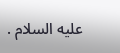عليه السلام .